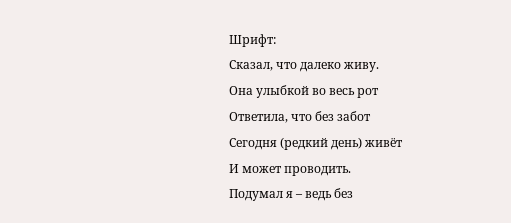Шрифт:
Сказал, что далеко живу.
Она улыбкой во весь рот
Ответила, что без забот
Сегодня (редкий день) живёт
И может проводить.
Подумал я – ведь без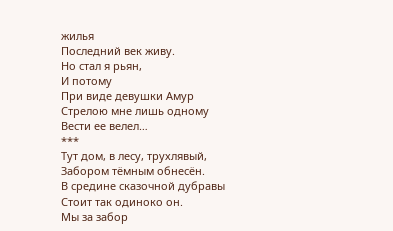жилья
Последний век живу.
Но стал я рьян,
И потому
При виде девушки Амур
Стрелою мне лишь одному
Вести ее велел…
***
Тут дом, в лесу, трухлявый,
Забором тёмным обнесён.
В средине сказочной дубравы
Стоит так одиноко он.
Мы за забор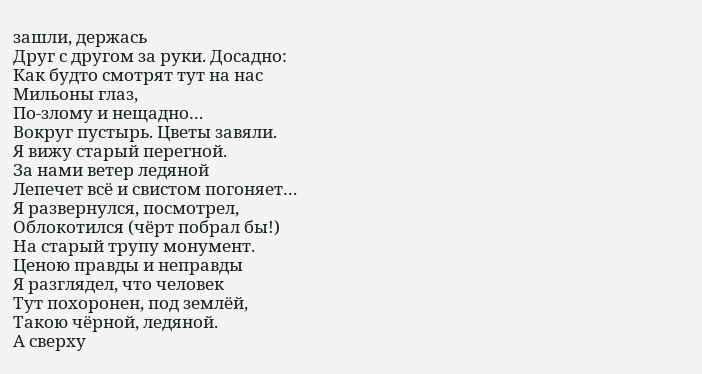зашли, держась
Друг с другом за руки. Досадно:
Как будто смотрят тут на нас
Мильоны глаз,
По-злому и нещадно…
Вокруг пустырь. Цветы завяли.
Я вижу старый перегной.
За нами ветер ледяной
Лепечет всё и свистом погоняет…
Я развернулся, посмотрел,
Облокотился (чёрт побрал бы!)
На старый трупу монумент.
Ценою правды и неправды
Я разглядел, что человек
Тут похоронен, под землёй,
Такою чёрной, ледяной.
А сверху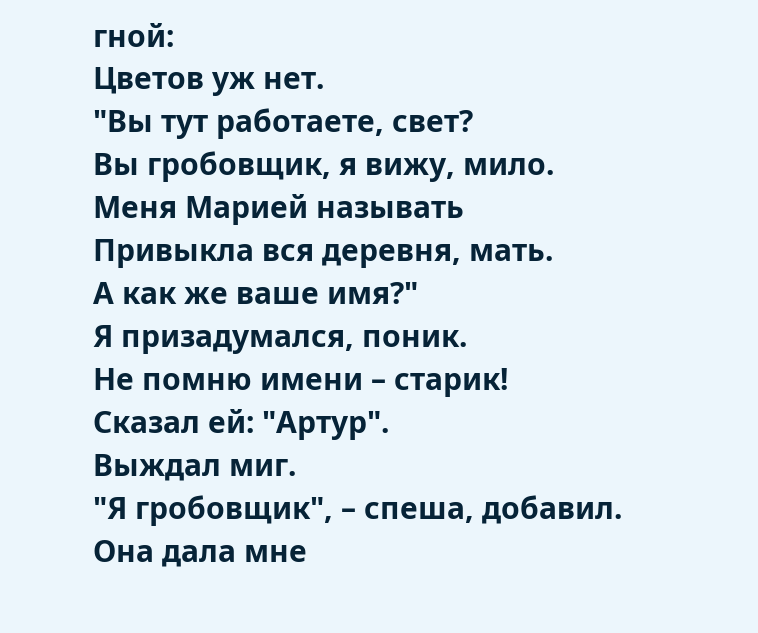гной:
Цветов уж нет.
"Вы тут работаете, свет?
Вы гробовщик, я вижу, мило.
Меня Марией называть
Привыкла вся деревня, мать.
А как же ваше имя?"
Я призадумался, поник.
Не помню имени – старик!
Сказал ей: "Артур".
Выждал миг.
"Я гробовщик", – спеша, добавил.
Она дала мне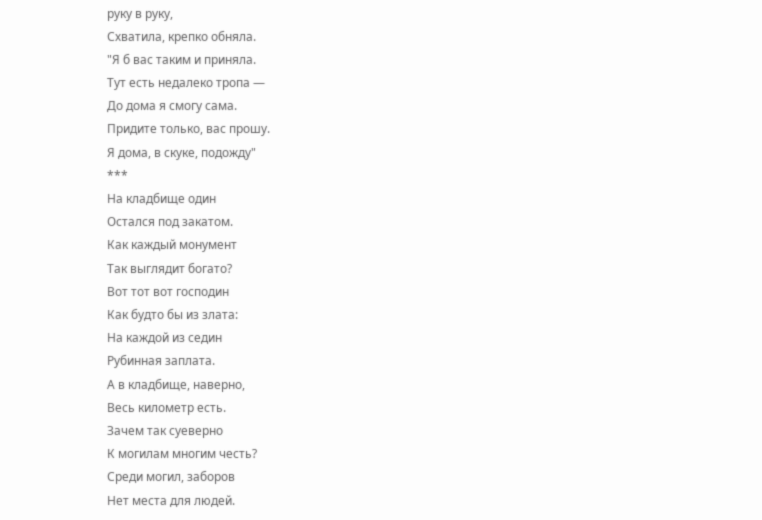руку в руку,
Схватила, крепко обняла.
"Я б вас таким и приняла.
Тут есть недалеко тропа —
До дома я смогу сама.
Придите только, вас прошу.
Я дома, в скуке, подожду"
***
На кладбище один
Остался под закатом.
Как каждый монумент
Так выглядит богато?
Вот тот вот господин
Как будто бы из злата:
На каждой из седин
Рубинная заплата.
А в кладбище, наверно,
Весь километр есть.
Зачем так суеверно
К могилам многим честь?
Среди могил, заборов
Нет места для людей.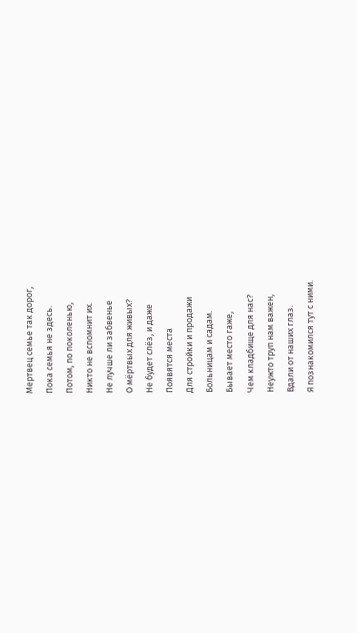Мертвец семье так дорог,
Пока семья не здесь.
Потом, по поколенью,
Никто не вспомнит их.
Не лучше ли забвенье
О мёртвых для живых?
Не будет слёз, и даже
Появятся места
Для стройки и продажи
Больницам и садам.
Бывает место гаже,
Чем кладбище для нас?
Неужто труп нам важен,
Вдали от наших глаз.
Я познакомился тут с ними.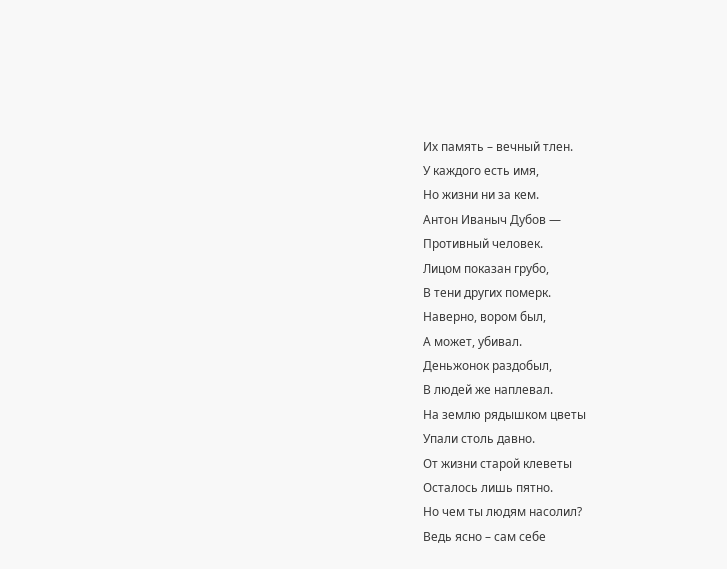Их память – вечный тлен.
У каждого есть имя,
Но жизни ни за кем.
Антон Иваныч Дубов —
Противный человек.
Лицом показан грубо,
В тени других померк.
Наверно, вором был,
А может, убивал.
Деньжонок раздобыл,
В людей же наплевал.
На землю рядышком цветы
Упали столь давно.
От жизни старой клеветы
Осталось лишь пятно.
Но чем ты людям насолил?
Ведь ясно – сам себе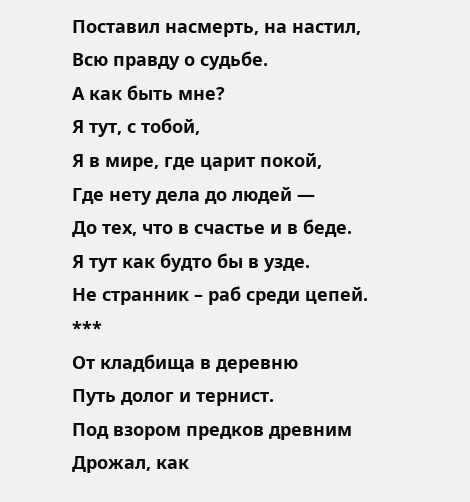Поставил насмерть, на настил,
Всю правду о судьбе.
А как быть мне?
Я тут, с тобой,
Я в мире, где царит покой,
Где нету дела до людей —
До тех, что в счастье и в беде.
Я тут как будто бы в узде.
Не странник – раб среди цепей.
***
От кладбища в деревню
Путь долог и тернист.
Под взором предков древним
Дрожал, как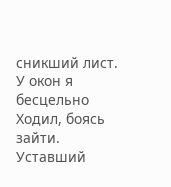сникший лист.
У окон я бесцельно
Ходил, боясь зайти.
Уставший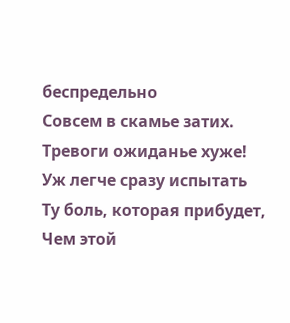беспредельно
Совсем в скамье затих.
Тревоги ожиданье хуже!
Уж легче сразу испытать
Ту боль, которая прибудет,
Чем этой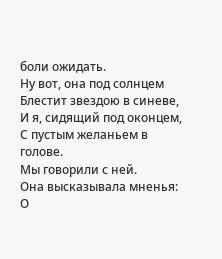боли ожидать.
Ну вот, она под солнцем
Блестит звездою в синеве,
И я, сидящий под оконцем,
С пустым желаньем в голове.
Мы говорили с ней.
Она высказывала мненья:
О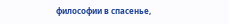философии в спасенье,